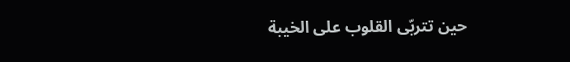حين تتربّى القلوب على الخيبة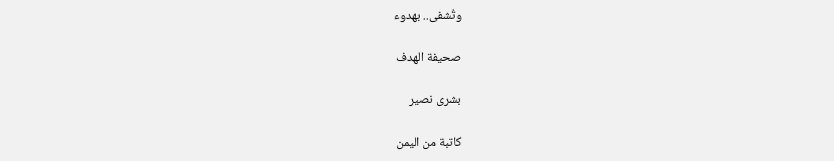وتُشفى.. بهدوء

صحيفة الهدف

بشرى نصير

كاتبة من اليمن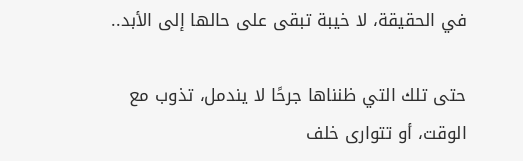في الحقيقة، لا خيبة تبقى على حالها إلى الأبد..

حتى تلك التي ظنناها جرحًا لا يندمل، تذوب مع الوقت، أو تتوارى خلف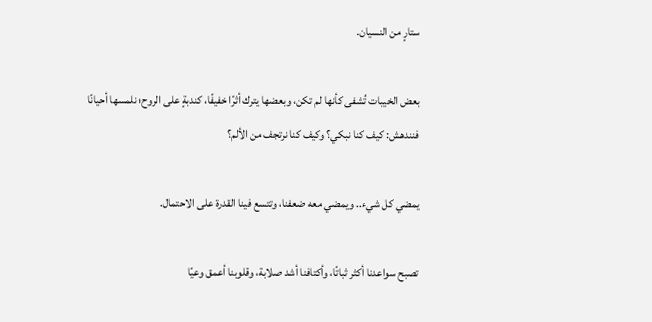ستارٍ من النسيان.

بعض الخيبات تُشفى كأنها لم تكن، وبعضها يترك أثرًا خفيفًا، كندبةٍ على الروح؛ نلمسها أحيانًا فنندهش: كيف كنا نبكي؟ وكيف كنا نرتجف من الألم؟

يمضي كل شيء.. ويمضي معه ضعفنا، وتتسع فينا القدرة على الاحتمال.

تصبح سواعدنا أكثر ثباتًا، وأكتافنا أشد صلابة، وقلوبنا أعمق وعيًا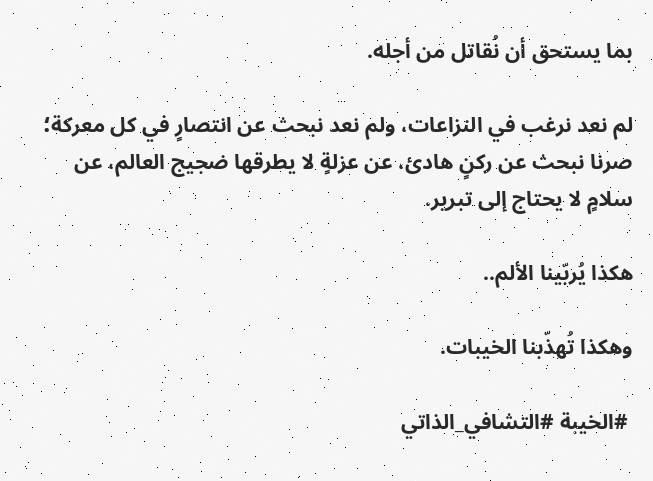بما يستحق أن نُقاتل من أجله.

لم نعد نرغب في النزاعات، ولم نعد نبحث عن انتصارٍ في كل معركة؛ صرنا نبحث عن ركنٍ هادئ، عن عزلةٍ لا يطرقها ضجيج العالم، عن سلامٍ لا يحتاج إلى تبرير.

هكذا يُربّينا الألم..

وهكذا تُهذّبنا الخيبات.

 #الخيبة #التشافي_الذاتي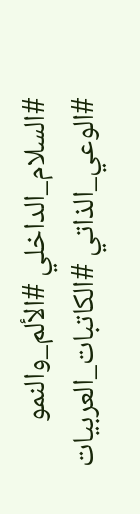#السلام_الداخلي #الألم_والنمو #الوعي_الذاتي #الكاتبات_العربيات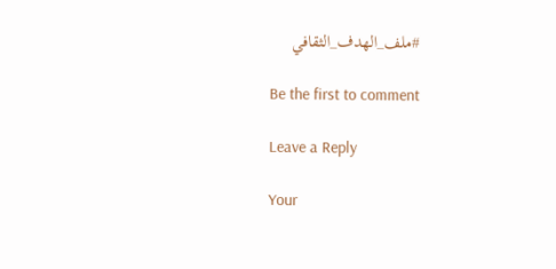#ملف_الهدف_الثقافي

Be the first to comment

Leave a Reply

Your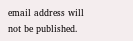email address will not be published.